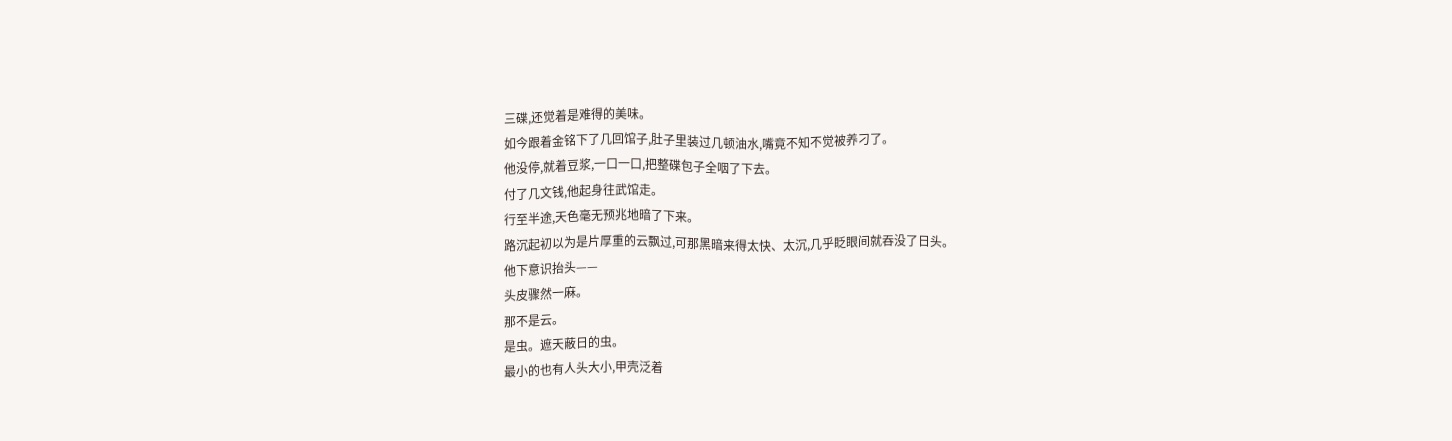三碟,还觉着是难得的美味。
如今跟着金铭下了几回馆子,肚子里装过几顿油水,嘴竟不知不觉被养刁了。
他没停,就着豆浆,一口一口,把整碟包子全咽了下去。
付了几文钱,他起身往武馆走。
行至半途,天色毫无预兆地暗了下来。
路沉起初以为是片厚重的云飘过,可那黑暗来得太快、太沉,几乎眨眼间就吞没了日头。
他下意识抬头——
头皮骤然一麻。
那不是云。
是虫。遮天蔽日的虫。
最小的也有人头大小,甲壳泛着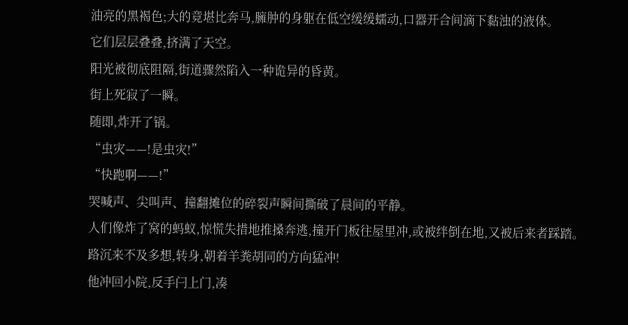油亮的黑褐色;大的竟堪比奔马,臃肿的身躯在低空缓缓蠕动,口器开合间滴下黏浊的液体。
它们层层叠叠,挤满了天空。
阳光被彻底阻隔,街道骤然陷入一种诡异的昏黄。
街上死寂了一瞬。
随即,炸开了锅。
“虫灾——!是虫灾!”
“快跑啊——!”
哭喊声、尖叫声、撞翻摊位的碎裂声瞬间撕破了晨间的平静。
人们像炸了窝的蚂蚁,惊慌失措地推搡奔逃,撞开门板往屋里冲,或被绊倒在地,又被后来者踩踏。
路沉来不及多想,转身,朝着羊粪胡同的方向猛冲!
他冲回小院,反手闩上门,凑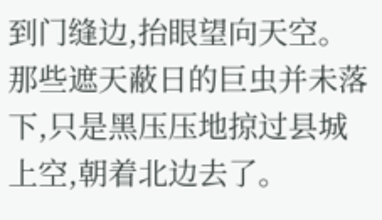到门缝边,抬眼望向天空。
那些遮天蔽日的巨虫并未落下,只是黑压压地掠过县城上空,朝着北边去了。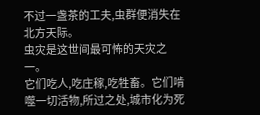不过一盏茶的工夫,虫群便消失在北方天际。
虫灾是这世间最可怖的天灾之一。
它们吃人,吃庄稼,吃牲畜。它们啃噬一切活物,所过之处,城市化为死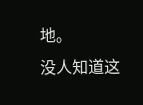地。
没人知道这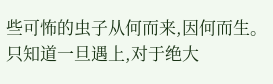些可怖的虫子从何而来,因何而生。
只知道一旦遇上,对于绝大